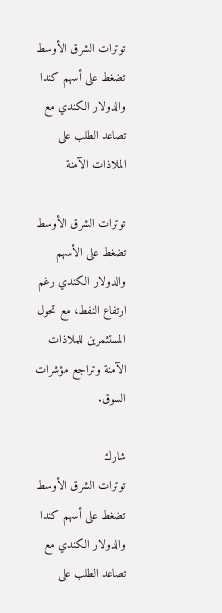توترات الشرق الأوسط تضغط على أسهم كندا والدولار الكندي مع تصاعد الطلب على الملاذات الآمنة

توترات الشرق الأوسط تضغط على الأسهم والدولار الكندي رغم ارتفاع النفط، مع تحول المستثمرين للملاذات الآمنة وتراجع مؤشرات السوق.

شارك
توترات الشرق الأوسط تضغط على أسهم كندا والدولار الكندي مع تصاعد الطلب على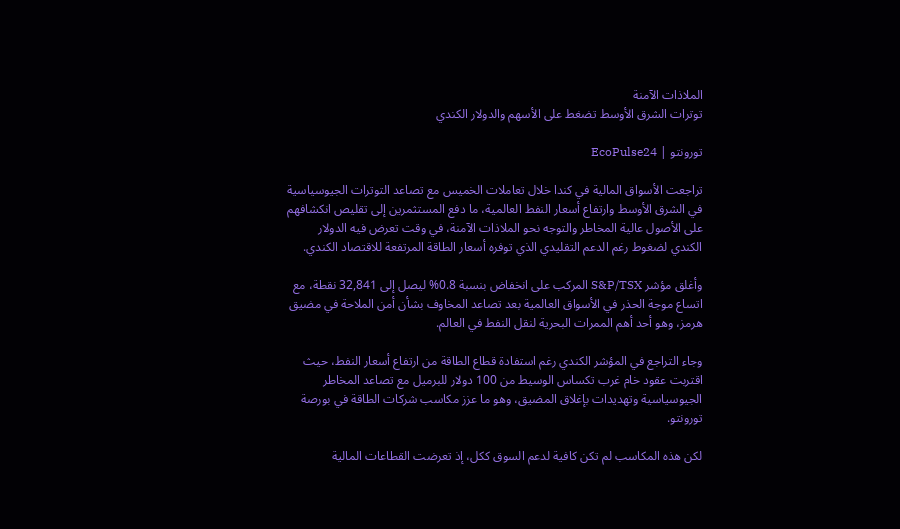الملاذات الآمنة
توترات الشرق الأوسط تضغط على الأسهم والدولار الكندي

تورونتو | EcoPulse24

تراجعت الأسواق المالية في كندا خلال تعاملات الخميس مع تصاعد التوترات الجيوسياسية في الشرق الأوسط وارتفاع أسعار النفط العالمية، ما دفع المستثمرين إلى تقليص انكشافهم على الأصول عالية المخاطر والتوجه نحو الملاذات الآمنة، في وقت تعرض فيه الدولار الكندي لضغوط رغم الدعم التقليدي الذي توفره أسعار الطاقة المرتفعة للاقتصاد الكندي.

وأغلق مؤشر S&P/TSX المركب على انخفاض بنسبة 0.8% ليصل إلى 32,841 نقطة، مع اتساع موجة الحذر في الأسواق العالمية بعد تصاعد المخاوف بشأن أمن الملاحة في مضيق هرمز، وهو أحد أهم الممرات البحرية لنقل النفط في العالم.

وجاء التراجع في المؤشر الكندي رغم استفادة قطاع الطاقة من ارتفاع أسعار النفط، حيث اقتربت عقود خام غرب تكساس الوسيط من 100 دولار للبرميل مع تصاعد المخاطر الجيوسياسية وتهديدات بإغلاق المضيق، وهو ما عزز مكاسب شركات الطاقة في بورصة تورونتو.

لكن هذه المكاسب لم تكن كافية لدعم السوق ككل، إذ تعرضت القطاعات المالية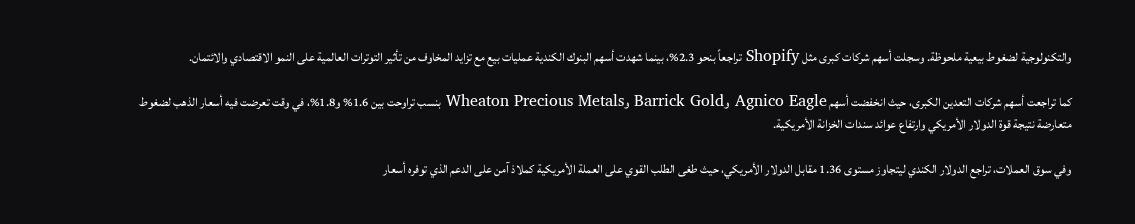والتكنولوجية لضغوط بيعية ملحوظة. وسجلت أسهم شركات كبرى مثل Shopify تراجعاً بنحو 2.3%، بينما شهدت أسهم البنوك الكندية عمليات بيع مع تزايد المخاوف من تأثير التوترات العالمية على النمو الاقتصادي والائتمان.

كما تراجعت أسهم شركات التعدين الكبرى، حيث انخفضت أسهم Agnico Eagle وBarrick Gold وWheaton Precious Metals بنسب تراوحت بين 1.6% و1.8%، في وقت تعرضت فيه أسعار الذهب لضغوط متعارضة نتيجة قوة الدولار الأمريكي وارتفاع عوائد سندات الخزانة الأمريكية.

وفي سوق العملات، تراجع الدولار الكندي ليتجاوز مستوى 1.36 مقابل الدولار الأمريكي، حيث طغى الطلب القوي على العملة الأمريكية كملاذ آمن على الدعم الذي توفره أسعار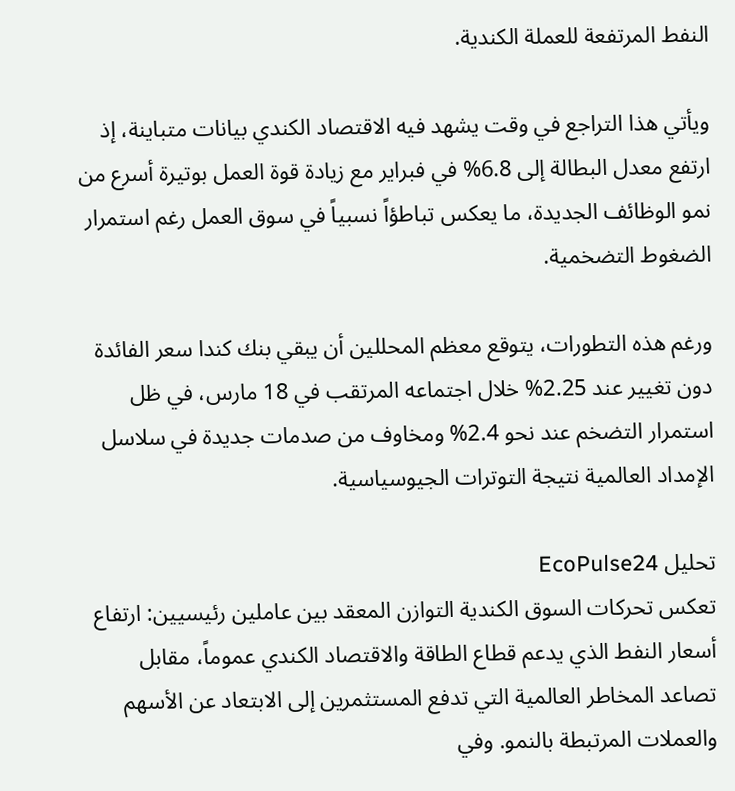النفط المرتفعة للعملة الكندية.

ويأتي هذا التراجع في وقت يشهد فيه الاقتصاد الكندي بيانات متباينة، إذ ارتفع معدل البطالة إلى 6.8% في فبراير مع زيادة قوة العمل بوتيرة أسرع من نمو الوظائف الجديدة، ما يعكس تباطؤاً نسبياً في سوق العمل رغم استمرار الضغوط التضخمية.

ورغم هذه التطورات، يتوقع معظم المحللين أن يبقي بنك كندا سعر الفائدة دون تغيير عند 2.25% خلال اجتماعه المرتقب في 18 مارس، في ظل استمرار التضخم عند نحو 2.4% ومخاوف من صدمات جديدة في سلاسل الإمداد العالمية نتيجة التوترات الجيوسياسية.

تحليل EcoPulse24
تعكس تحركات السوق الكندية التوازن المعقد بين عاملين رئيسيين: ارتفاع أسعار النفط الذي يدعم قطاع الطاقة والاقتصاد الكندي عموماً، مقابل تصاعد المخاطر العالمية التي تدفع المستثمرين إلى الابتعاد عن الأسهم والعملات المرتبطة بالنمو. وفي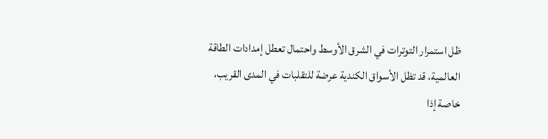ظل استمرار التوترات في الشرق الأوسط واحتمال تعطل إمدادات الطاقة العالمية، قد تظل الأسواق الكندية عرضة للتقلبات في المدى القريب، خاصة إذا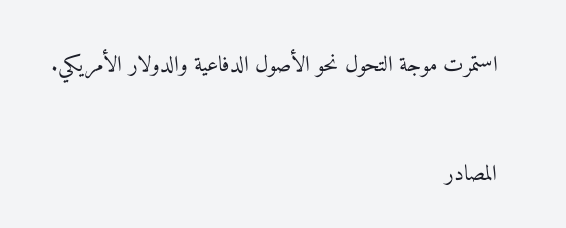استمرت موجة التحول نحو الأصول الدفاعية والدولار الأمريكي.

المصادر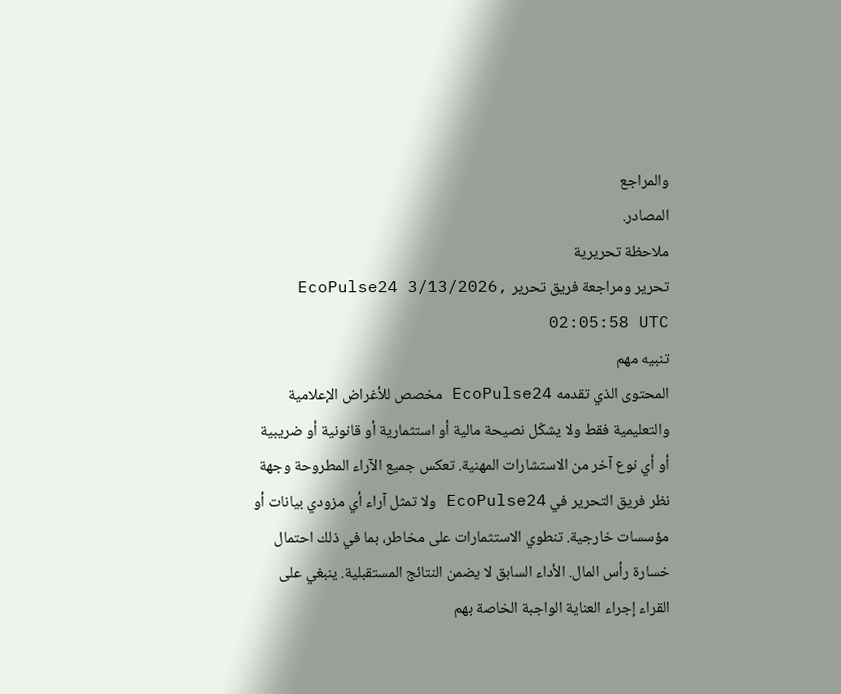والمراجع
المصادر.
ملاحظة تحريرية
تحرير ومراجعة فريق تحرير EcoPulse24 3/13/2026, 02:05:58 UTC
تنبيه مهم
المحتوى الذي تقدمه EcoPulse24 مخصص للأغراض الإعلامية والتعليمية فقط ولا يشكّل نصيحة مالية أو استثمارية أو قانونية أو ضريبية أو أي نوع آخر من الاستشارات المهنية. تعكس جميع الآراء المطروحة وجهة نظر فريق التحرير في EcoPulse24 ولا تمثل آراء أي مزودي بيانات أو مؤسسات خارجية. تنطوي الاستثمارات على مخاطر، بما في ذلك احتمال خسارة رأس المال. الأداء السابق لا يضمن النتائج المستقبلية. ينبغي على القراء إجراء العناية الواجبة الخاصة بهم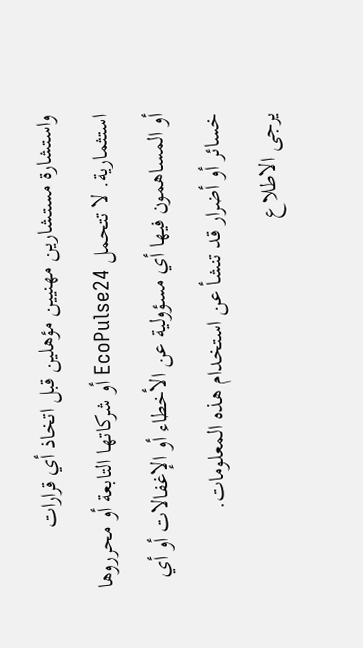واستشارة مستشارين مهنيين مؤهلين قبل اتخاذ أي قرارات استثمارية. لا تتحمل EcoPulse24 أو شركاتها التابعة أو محرروها أو المساهمون فيها أي مسؤولية عن الأخطاء أو الإغفالات أو أي خسائر أو أضرار قد تنشأ عن استخدام هذه المعلومات.
يرجى الاطلاع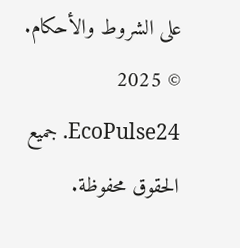على الشروط والأحكام.
© 2025 EcoPulse24. جميع الحقوق محفوظة.